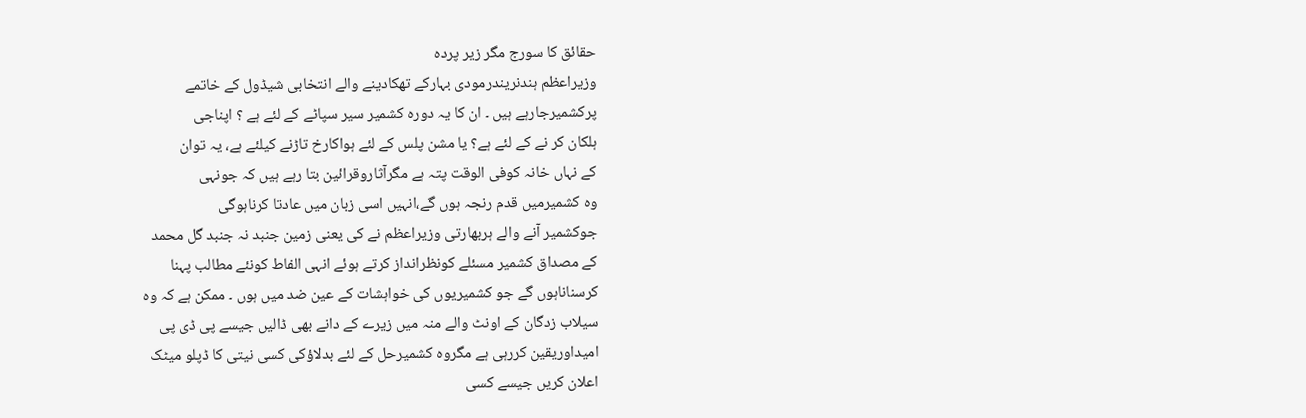حقائق کا سورج مگر زیر پردہ
وزیراعظم ہندنریندرمودی بہارکے تھکادینے والے انتخابی شیڈول کے خاتمے
پرکشمیرجارہے ہیں ۔ ان کا یہ دورہ کشمیر سیر سپاٹے کے لئے ہے ؟ اپناجی
ہلکان کر نے کے لئے ہے؟ یا مشن پلس کے لئے ہواکارخ تاڑنے کیلئے ہے، یہ توان
کے نہاں خانہ کوفی الوقت پتہ ہے مگرآثاروقرائین بتا رہے ہیں کہ جونہی
وہ کشمیرمیں قدم رنجہ ہوں گے،انہیں اسی زبان میں عادتا کرناہوگی
جوکشمیر آنے والے ہربھارتی وزیراعظم نے کی یعنی زمین جنبد نہ جنبد گل محمد
کے مصداق کشمیر مسئلے کونظرانداز کرتے ہوئے انہی الفاط کونئے مطالب پہنا
کرسناناہوں گے جو کشمیریوں کی خواہشات کے عین ضد میں ہوں ۔ ممکن ہے کہ وہ
سیلاب زدگان کے اونٹ والے منہ میں زیرے کے دانے بھی ڈالیں جیسے پی ڈی پی
امیداوریقین کررہی ہے مگروہ کشمیرحل کے لئے بدلاؤکی کسی نیتی کا ڈپلو میٹک
اعلان کریں جیسے کسی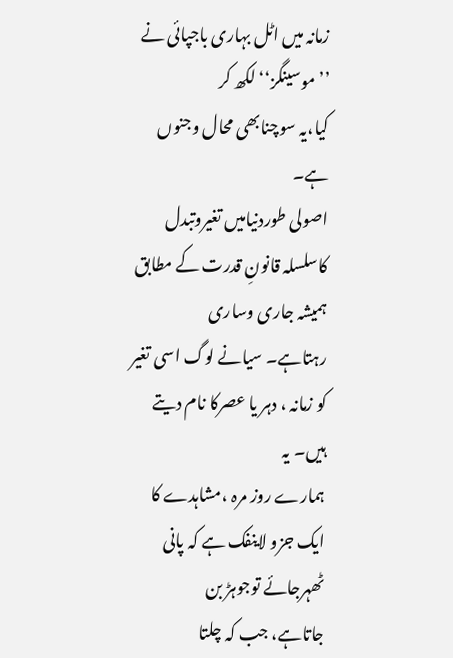زمانہ میں اٹل بہاری باجپائی نے ’’موسینگز‘‘ لکھ کر
کیا،یہ سوچنابھی محال وجنوں ہے۔
اصولی طوردنیامیں تغیروتبدل کاسلسلہ قانونِ قدرت کے مطابق ہمیشہ جاری وساری
رہتاہے۔ سیانے لوگ اسی تغیر کو زمانہ ، دہر یا عصرکا نام دیتے ہیں۔ یہ
ہمارے روز مرہ ،مشاہدے کا ایک جزو لاینفک ہے کہ پانی ٹھہرجائے توجوہڑ بن
جاتاہے، جب کہ چلتا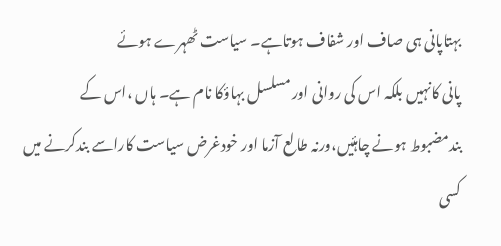بہتاپانی ہی صاف اور شفاف ہوتاہے۔ سیاست ٹھہرے ہوئے
پانی کانہیں بلکہ اس کی روانی اور مسلسل بہاؤکا نام ہے۔ ہاں ،اس کے
بندمضبوط ہونے چاہئیں،ورنہ طالع آزما اور خودغرض سیاست کاراسے بندکرنے میں
کسی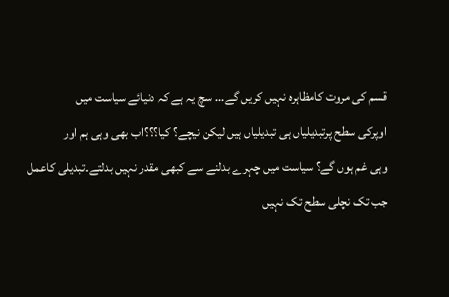قسم کی مروت کامظاہرہ نہیں کریں گے... سچ یہ ہے کہ دنیائے سیاست میں
اوپرکی سطح پرتبدیلیاں ہی تبدیلیاں ہیں لیکن نیچے؟ کیا؟؟؟اب بھی وہی ہم اور
وہی غم ہوں گے؟ سیاست میں چہرے بدلنے سے کبھی مقدر نہیں بدلتے۔تبدیلی کاعمل
جب تک نچلی سطح تک نہیں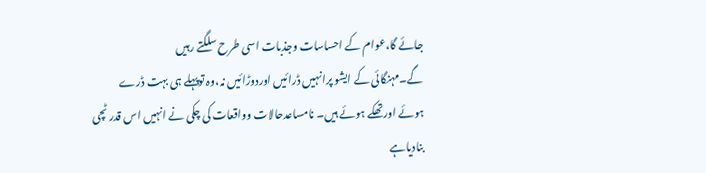جائے گا،عوام کے احساسات وجذبات اسی طرح سلگتے رہیں
گے۔مہنگائی کے ایشو پرانہیں ڈرائیں اوردوڑائیں نہ،وہ توپہلے ہی بہت ڈرے
ہوئے اورتھکے ہوئے ہیں۔ نامساعدحالات وواقعات کی چکی نے انہیں اس قدر ٹچی
بنادیاہے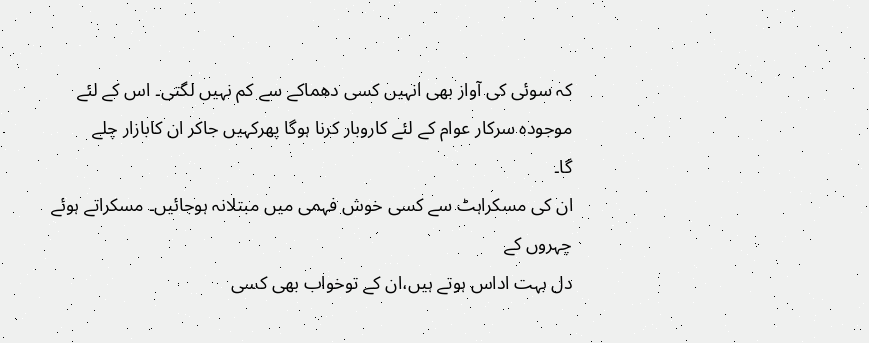کہ سوئی کی آواز بھی انہیں کسی دھماکے سے کم نہیں لگتی۔ اس کے لئے
موجودہ سرکار عوام کے لئے کاروبار کرنا ہوگا پھرکہیں جاکر ان کابازار چلے
گا۔
ان کی مسکراہٹ سے کسی خوش فہمی میں مبتلانہ ہوجائیں۔ مسکراتے ہوئے چہروں کے
دل بہت اداس ہوتے ہیں،ان کے توخواب بھی کسی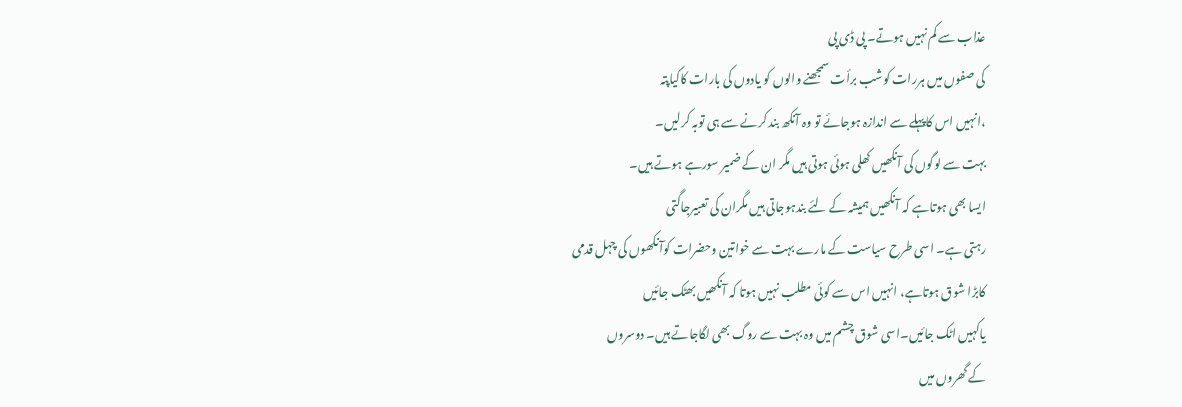عذاب سے کم نہیں ہوتے۔ پی ڈی پی
کی صفوں میں ہررات کوشب برأت سمجھنے والوں کو یادوں کی بارات کاکیاپتہ
،انہیں اس کاپہلے سے اندازہ ہوجائے تو وہ آنکھ بند کرنے سے ہی توبہ کرلیں۔
بہت سے لوگوں کی آنکھیں کھلی ہوئی ہوتی ہیں مگر ان کے ضمیر سورہے ہوتے ہیں۔
ایسا بھی ہوتاہے کہ آنکھیں ہمیشہ کے لئے بندہوجاتی ہیں مگران کی تعبیرجاگتی
رہتی ہے۔ اسی طرح سیاست کے مارے بہت سے خواتین وحضرات کوآنکھوں کی چہل قدمی
کابڑا شوق ہوتاہے، انہیں اس سے کوئی مطلب نہیں ہوتا کہ آنکھیں بھٹک جائیں
یاکہیں اٹک جائیں۔اسی شوق چشم میں وہ بہت سے روگ بھی لگاجاتے ہیں۔ دوسروں
کے گھروں میں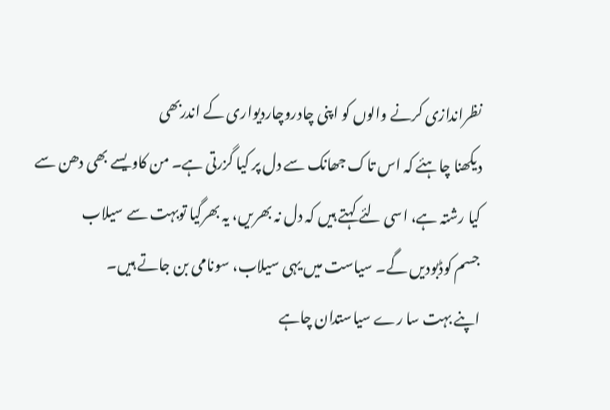نظراندازی کرنے والوں کو اپنی چادروچاردیواری کے اندربھی
دیکھنا چاہئے کہ اس تاک جھانک سے دل پر کیا گزرتی ہے۔ من کاویسے بھی دھن سے
کیا رشتہ ہے، اسی لئے کہتے ہیں کہ دل نہ بھریں، یہ بھرگیا توبہت سے سیلاب
جسم کوڈبودیں گے۔ سیاست میں یہی سیلاب، سونامی بن جاتے ہیں۔
اپنے بہت سا رے سیاستدان چاہے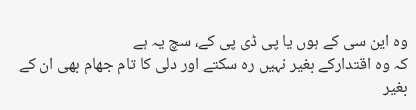وہ این سی کے ہوں یا پی ڈی پی کے، سچ یہ ہے
کہ وہ اقتدارکے بغیر نہیں رہ سکتے اور دلی کا تام جھام بھی ان کے بغیر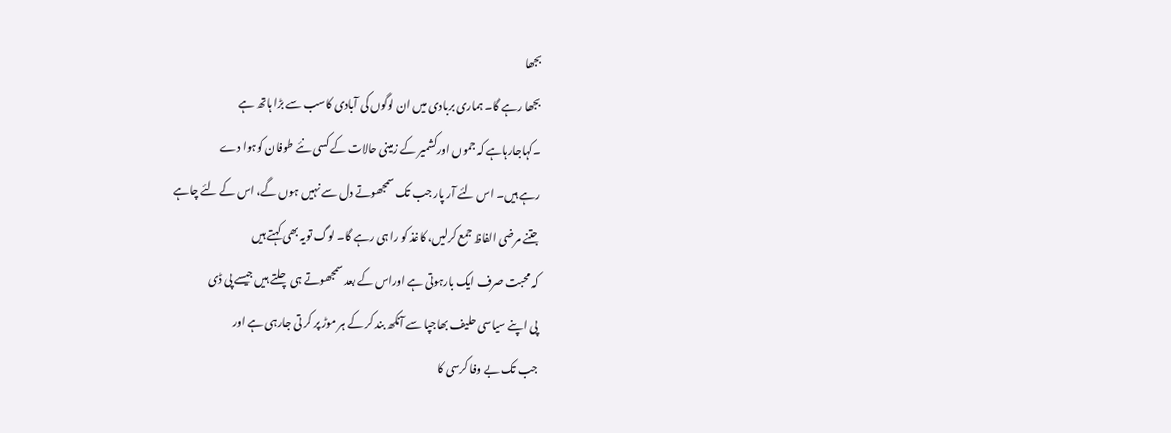بجھا
بجھا رہے گا۔ ہماری بربادی میں ان لوگوں کی آبادی کاسب سے بڑا ہاتھ ہے
۔کہاجارہاہے کہ جموں اورکشمیر کے زمینی حالات کے کسی نئے طوفان کوہوا دے
رہے ہیں۔ اس لئے آر پار جب تک سمجھوتے دل سے نہیں ہوں گے، اس کے لئے چاہے
جتنے مرضی الفاظ جمع کرلیں، کاغذ کو را ہی رہے گا۔ لوگ تویہ بھی کہتے ہیں
کہ محبت صرف ایک بارہوتی ہے اوراس کے بعد سمجھوتے ہی چلتے ہیں جیسے پی ڈی
پی اپنے سیاسی حلیف بھاجپا سے آنکھ بند کر کے ہر موڑ پر کر تی جارہی ہے اور
جب تک بے وفا کرسی کا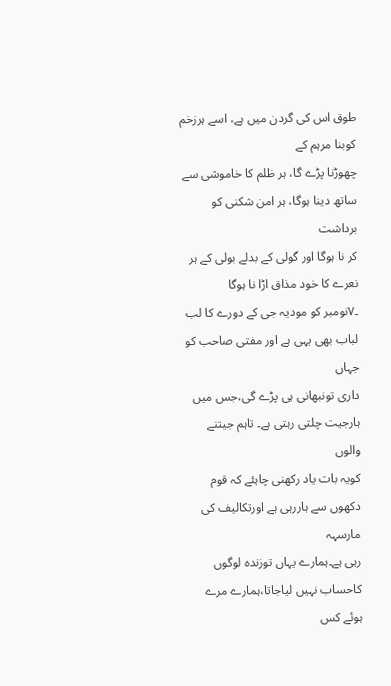طوق اس کی گردن میں ہے، اسے ہرزخم کوبنا مرہم کے
چھوڑنا پڑے گا، ہر ظلم کا خاموشی سے ساتھ دینا ہوگا، ہر امن شکنی کو برداشت
کر نا ہوگا اور گولی کے بدلے بولی کے ہر نعرے کا خود مذاق اڑا نا ہوگا
۔٧نومبر کو مودیہ جی کے دورے کا لب لباب بھی یہی ہے اور مفتی صاحب کو جہاں
داری تونبھانی ہی پڑے گی،جس میں ہارجیت چلتی رہتی ہے۔ تاہم جیتنے والوں
کویہ بات یاد رکھنی چاہئے کہ قوم دکھوں سے ہاررہی ہے اورتکالیف کی مارسہہ
رہی ہے۔ہمارے یہاں توزندہ لوگوں کاحساب نہیں لیاجاتا،ہمارے مرے ہوئے کس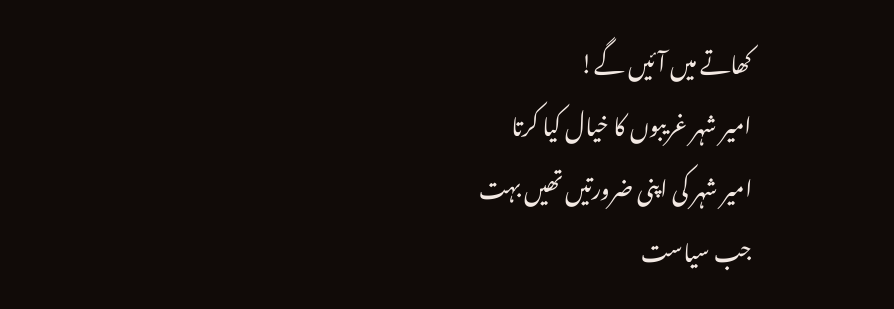کھاتے میں آئیں گے!
امیر شہر غریبوں کا خیال کیا کرتا
امیر شہر کی اپنی ضرورتیں تھیں بہت
جب سیاست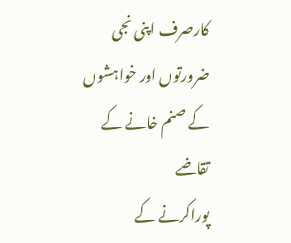کارصرف اپنی نجی ضرورتوں اور خواہشوں کے صنم خانے کے تقاضے
پوراکرنے کے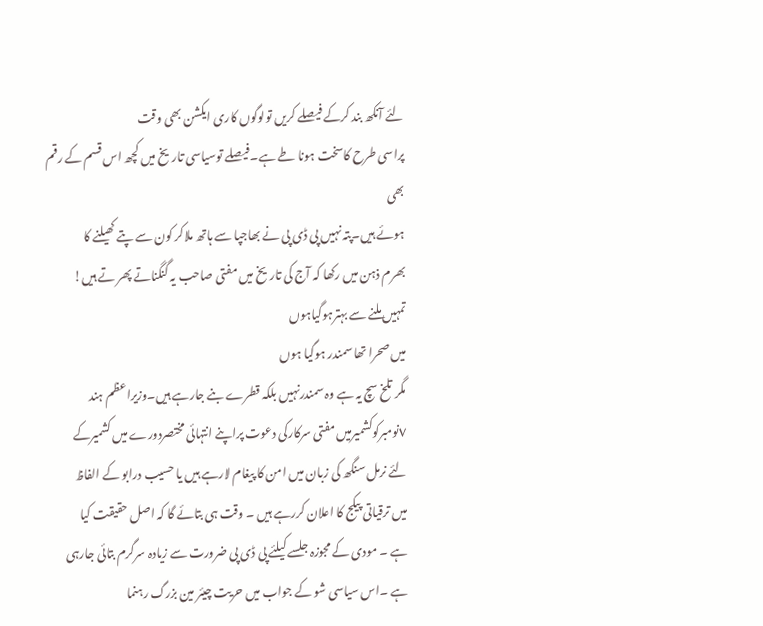لئے آنکھ بند کرکے فیصلے کریں تولوگوں کاری ایکشن بھی وقت
پراسی طرح کاسخت ہونا طے ہے۔فیصلے توسیاسی تاریخ میں کچھ اس قسم کے رقم بھی
ہوئے ہیں۔پتہ نہیں پی ڈی پی نے بھاجپا سے ہاتھ ملاکر کون سے پتے کھیلنے کا
بھرم ذہن میں رکھا کہ آج کی تاریخ میں مفتی صاحب یہ گنگناتے پھر تے ہیں!
تمہیں ملنے سے بہترہوگیاہوں
میں صحرا تھا سمندر ہوگیا ہوں
مگر تلخ سچ یہ ہے وہ سمندرنہیں بلکہ قطرے بنے جارہے ہیں۔وزیراعظم ہند
٧نومبرکوکشمیرمیں مفتی سرکارکی دعوت پراپنے انتہائی مختصردورے میں کشمیرکے
لئے نرمل سنگھ کی زبان میں امن کا پیغام لارہے ہیں یا حسیب درابو کے الفاظ
میں ترقیاتی پیکج کا اعلان کررہے ہیں ۔ وقت ہی بتائے گا کہ اصل حقیقت کیا
ہے ۔ مودی کے مجوزہ جلسے کیلئے پی ڈی پی ضرورت سے زیادہ سرگرم بتائی جارہی
ہے ۔اس سیاسی شو کے جواب میں حریت چیئر مین بزرگ رہنما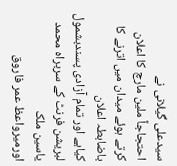سیدعلی گیلانی نے
احتجاجاً ملین مارچ کا اعلان کرتے ہوئے میدان میں اترنے کا باضابطہ اعلان
کیاہے اور تمام آزادی پسندبشمول لبریشن فرنٹ کے سربراہ محمد یاسین ملک
اورمیرواعظ عمر فاروق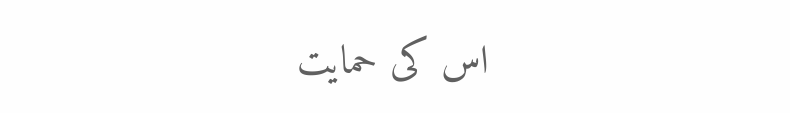اس کی حمایت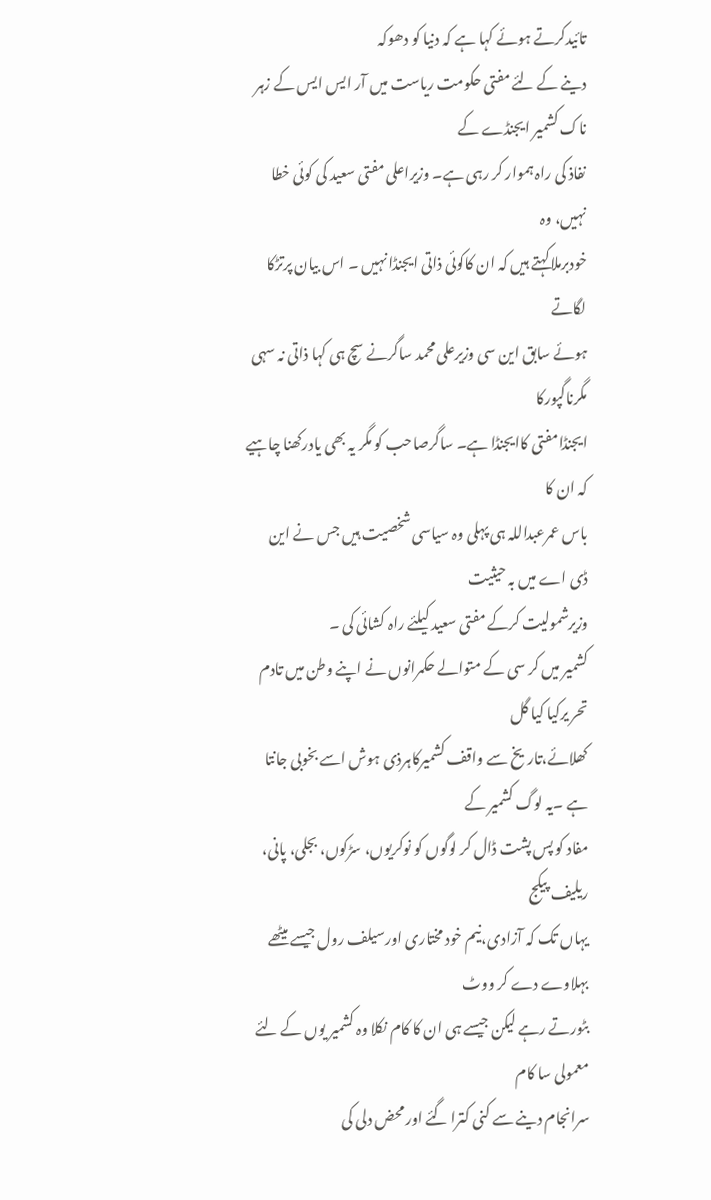تائیدکرتے ہوئے کہا ہے کہ دنیا کو دھوکہ
دینے کے لئے مفتی حکومت ریاست میں آر ایس ایس کے زہر ناک کشمیر ایجنڈے کے
نفاذ کی راہ ہموار کر رہی ہے۔ وزیراعلی مفتی سعید کی کوئی خطا نہیں، وہ
خودبرملاکہتے ہیں کہ ان کاکوئی ذاتی ایجنڈا نہیں ۔ اس بیان پرتڑکا لگاتے
ہوئے سابق این سی وزیرعلی محمد ساگرنے سچ ہی کہا ذاتی نہ سہی مگرناگپورکا
ایجنڈامفتی کاایجنڈا ہے۔ ساگرصاحب کو مگر یہ بھی یادرکھنا چاہیے کہ ان کا
باس عمرعبداللہ ہی پہلی وہ سیاسی شخصیت ہیں جس نے این ڈی اے میں بہ حیثیت
وزیرشمولیت کرکے مفتی سعید کیلئے راہ کشائی کی ۔
کشمیر میں کر سی کے متوالے حکمرانوں نے اپنے وطن میں تادم تحر یرکیا کیا گل
کھلائے،تاریخ سے واقف کشمیرکاہرذی ہوش اسے بخوبی جانتا ہے ۔یہ لوگ کشمیر کے
مفاد کو پس پشت ڈال کر لوگوں کو نوکریوں، سڑکوں، بجلی، پانی، ریلیف پیکج
یہاں تک کہ آزادی،نیم خود مختاری اورسیلف رول جیسے میٹھے بہلاوے دے کر ووٹ
بٹورتے رہے لیکن جیسے ہی ان کا کام نکلا وہ کشمیر یوں کے لئے معمولی سا کام
سرانجام دینے سے کنی کترا گئے اور محض دلی کی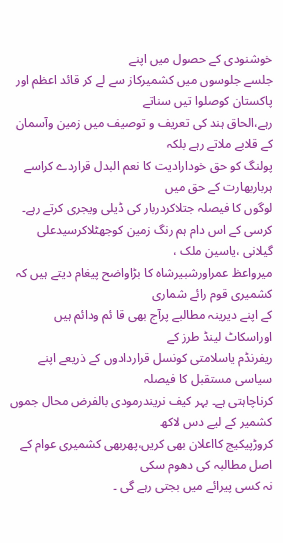خوشنودی کے حصول میں اپنے
جلسے جلوسوں میں کشمیرکاز سے لے کر قائد اعظم اور پاکستان کوصلوا تیں سناتے
رہے،الحاق ہند کی تعریف و توصیف میں زمین وآسمان کے قلابے ملاتے رہے بلکہ
پولنگ کو حق خودارادیت کا نعم البدل قراردے کراسے ہرباربھارت کے حق میں
لوگوں کا فیصلہ جتلاکردربار کی ڈیلی ویجری کرتے رہے۔
کرسی کے اس دام ہم رنگ زمین کوجھٹلاکرسیدعلی گیلانی ،یاسین ملک ،
میرواعظ عمراورشبیرشاہ کا بڑاواضح پیغام دیتے ہیں کہ کشمیری قوم رائے شماری
کے اپنے دیرینہ مطالبے پرآج بھی قا ئم ودائم ہیں اوراسکاٹ لینڈ طرز کے
ریفرنڈم یاسلامتی کونسل قراردادوں کے ذریعے اپنے سیاسی مستقبل کا فیصلہ
کرناچاہتی ہے۔ بہر کیف نریندرمودی بالفرض محال جموں کشمیر کے لیے دس لاکھ
کروڑپیکیج کااعلان بھی کریں،پھربھی کشمیری عوام کے اصل مطالبہ کی دھوم سکی
نہ کسی پیرائے میں بجتی رہے گی ۔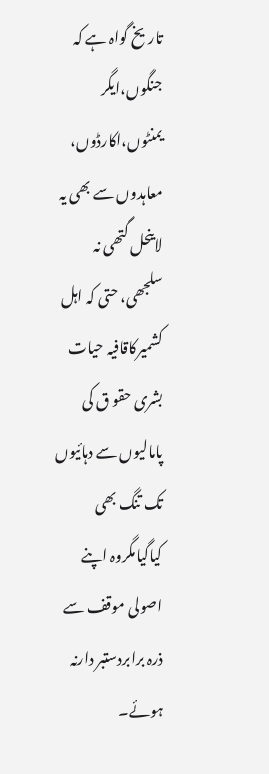تاریخ گواہ ہے کہ جنگوں،ایگر
یمنٹوں،اکارڈوں، معاہدوں سے بھی یہ لاینحل گتھی نہ سلجھی، حتی کہ اہل
کشمیرکاقافیہ حیات بشری حقو ق کی پامالیوں سے دہائیوں تک تنگ بھی
کیاگیامگروہ اپنے اصولی موقف سے ذرہ برابردستبر دارنہ ہوئے۔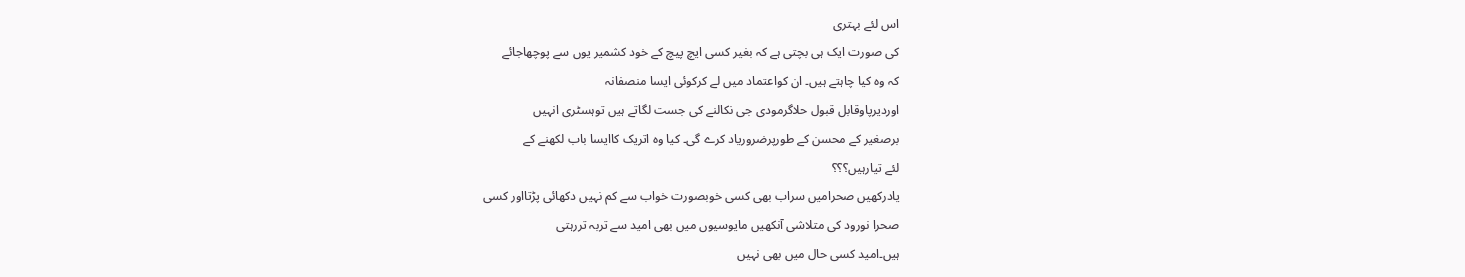اس لئے بہتری
کی صورت ایک ہی بچتی ہے کہ بغیر کسی ایچ پیچ کے خود کشمیر یوں سے پوچھاجائے
کہ وہ کیا چاہتے ہیں۔ ان کواعتماد میں لے کرکوئی ایسا منصفانہ
اوردیرپاوقابل قبول حلاگرمودی جی نکالنے کی جست لگاتے ہیں توہسٹری انہیں
برصغیر کے محسن کے طورپرضروریاد کرے گی۔ کیا وہ اتریک کاایسا باب لکھنے کے
لئے تیارہیں؟؟؟
یادرکھیں صحرامیں سراب بھی کسی خوبصورت خواب سے کم نہیں دکھائی پڑتااور کسی
صحرا نورود کی متلاشی آنکھیں مایوسیوں میں بھی امید سے تربہ تررہتی
ہیں۔امید کسی حال میں بھی نہیں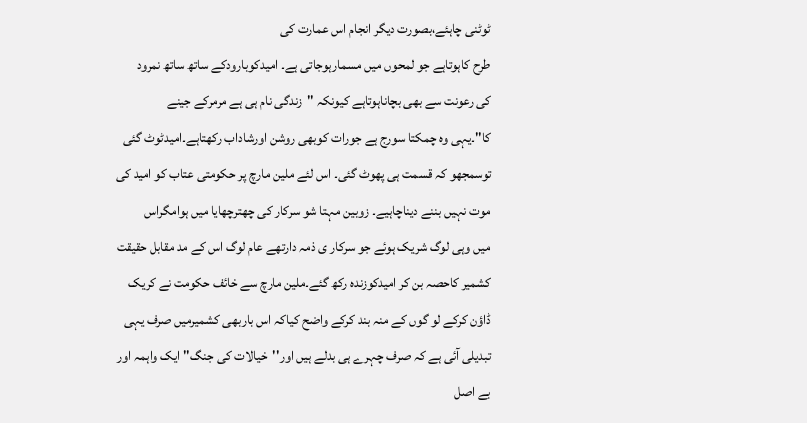ٹوٹنی چاہئے،بصورت دیگر انجام اس عمارت کی
طرح کاہوتاہے جو لمحوں میں مسمارہوجاتی ہے۔ امیدکوبارودکے ساتھ ساتھ نمرود
کی رعونت سے بھی بچاناہوتاہے کیونکہ ''زندگی نام ہی ہے مرمرکے جینے
کا''۔یہی وہ چمکتا سورج ہے جورات کوبھی روشن اورشاداب رکھتاہے۔امیدٹوٹ گئی
توسمجھو کہ قسمت ہی پھوٹ گئی۔ اس لئے ملین مارچ پر حکومتی عتاب کو امید کی
موت نہیں بننے دیناچاہیے۔ زوبین مہتا شو سرکار کی چھترچھایا میں ہوامگراس
میں وہی لوگ شریک ہوئے جو سرکار ی ذمہ دارتھے عام لوگ اس کے مد مقابل حقیقت
کشمیر کاحصہ بن کر امیدکوزندہ رکھ گئے۔ملین مارچ سے خائف حکومت نے کریک
ڈاؤن کرکے لو گوں کے منہ بند کرکے واضح کیاکہ اس باربھی کشمیرمیں صرف یہی
تبدیلی آئی ہے کہ صرف چہرے ہی بدلے ہیں اور''خیالات کی جنگ'' ایک واہمہ اور
بے اصل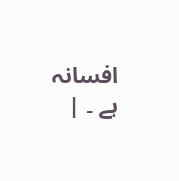افسانہ ہے ۔ |